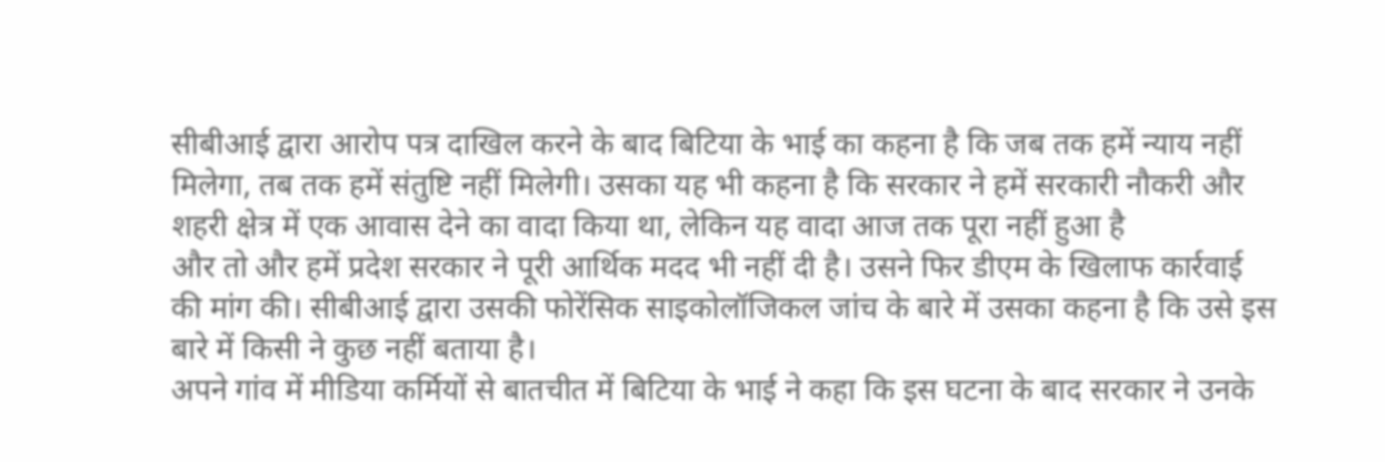सीबीआई द्वारा आरोप पत्र दाखिल करने के बाद बिटिया के भाई का कहना है कि जब तक हमें न्याय नहीं मिलेगा, तब तक हमें संतुष्टि नहीं मिलेगी। उसका यह भी कहना है कि सरकार ने हमें सरकारी नौकरी और शहरी क्षेत्र में एक आवास देने का वादा किया था, लेकिन यह वादा आज तक पूरा नहीं हुआ है
और तो और हमें प्रदेश सरकार ने पूरी आर्थिक मदद भी नहीं दी है। उसने फिर डीएम के खिलाफ कार्रवाई की मांग की। सीबीआई द्वारा उसकी फोरेंसिक साइकोलॉजिकल जांच के बारे में उसका कहना है कि उसे इस बारे में किसी ने कुछ नहीं बताया है।
अपने गांव में मीडिया कर्मियों से बातचीत में बिटिया के भाई ने कहा कि इस घटना के बाद सरकार ने उनके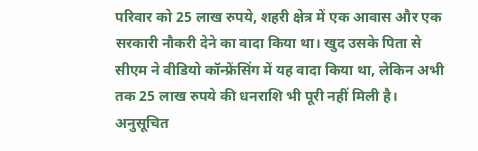परिवार को 25 लाख रुपये, शहरी क्षेत्र में एक आवास और एक सरकारी नौकरी देने का वादा किया था। खुद उसके पिता से सीएम ने वीडियो कॉन्फ्रेंसिंग में यह वादा किया था, लेकिन अभी तक 25 लाख रुपये की धनराशि भी पूरी नहीं मिली है।
अनुसूचित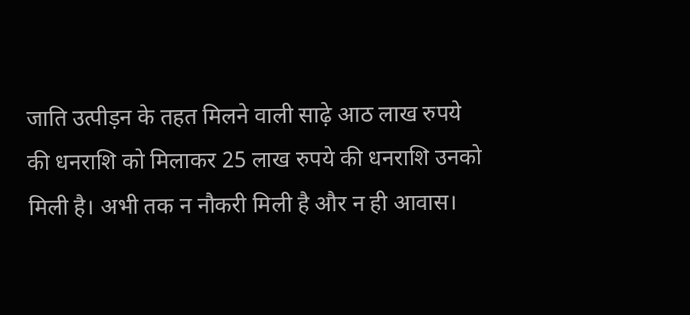जाति उत्पीड़न के तहत मिलने वाली साढ़े आठ लाख रुपये की धनराशि को मिलाकर 25 लाख रुपये की धनराशि उनको मिली है। अभी तक न नौकरी मिली है और न ही आवास।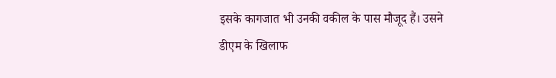इसके कागजात भी उनकी वकील के पास मौजूद हैं। उसने डीएम के खिलाफ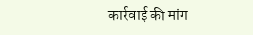कार्रवाई की मांग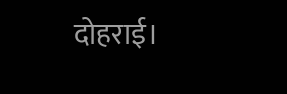दोहराई।